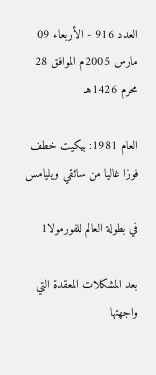العدد 916 - الأربعاء 09 مارس 2005م الموافق 28 محرم 1426هـ

العام 1981: بيكيت خطف فوزا غاليا من سائقي ويليامس

في بطولة العالم للفورمولا1

بعد المشكلات المعقدة التي واجهتها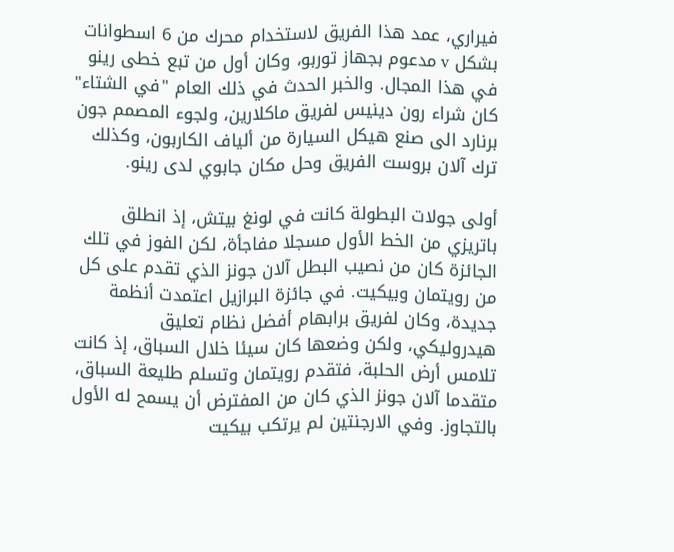فيراري، عمد هذا الفريق لاستخدام محرك من 6 اسطوانات بشكل v مدعوم بجهاز توربو، وكان أول من تبع خطى رينو في هذا المجال. والخبر الحدث في ذلك العام "في الشتاء" كان شراء رون دينيس لفريق ماكلارين، ولجوء المصمم جون برنارد الى صنع هيكل السيارة من ألياف الكاربون، وكذلك ترك آلان بروست الفريق وحل مكان جابوي لدى رينو.

أولى جولات البطولة كانت في لونغ بيتش، إذ انطلق باتريزي من الخط الأول مسجلا مفاجأة، لكن الفوز في تلك الجائزة كان من نصيب البطل آلان جونز الذي تقدم على كل من رويتمان وبيكيت. في جائزة البرازيل اعتمدت أنظمة جديدة، وكان لفريق برابهام أفضل نظام تعليق هيدروليكي، ولكن وضعها كان سيئا خلال السباق، إذ كانت تلامس أرض الحلبة، فتقدم رويتمان وتسلم طليعة السباق، متقدما آلان جونز الذي كان من المفترض أن يسمح له الأول بالتجاوز. وفي الارجنتين لم يرتكب بيكيت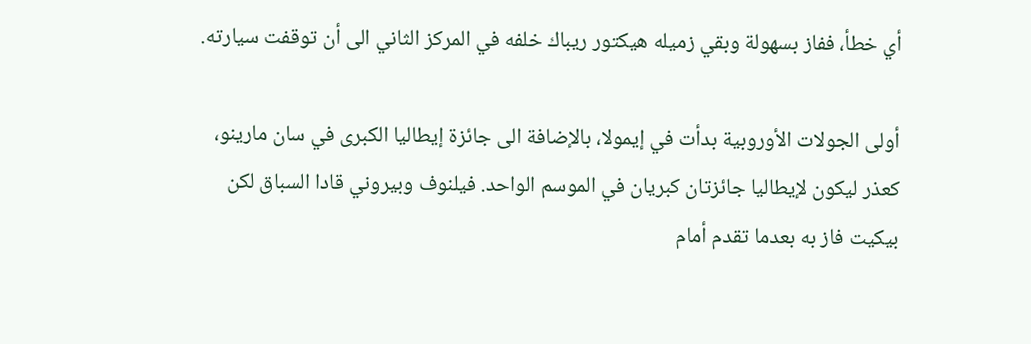أي خطأ، ففاز بسهولة وبقي زميله هيكتور ريباك خلفه في المركز الثاني الى أن توقفت سيارته.

أولى الجولات الأوروبية بدأت في إيمولا، بالإضافة الى جائزة إيطاليا الكبرى في سان مارينو، كعذر ليكون لإيطاليا جائزتان كبريان في الموسم الواحد. فيلنوف وبيروني قادا السباق لكن بيكيت فاز به بعدما تقدم أمام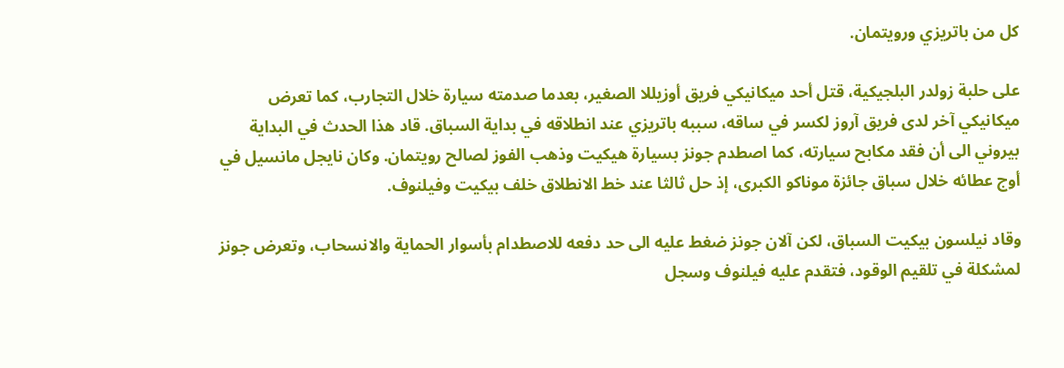كل من باتريزي ورويتمان.

على حلبة زولدر البلجيكية، قتل أحد ميكانيكي فريق أوزيللا الصغير، بعدما صدمته سيارة خلال التجارب، كما تعرض ميكانيكي آخر لدى فريق آروز لكسر في ساقه، سببه باتريزي عند انطلاقه في بداية السباق. قاد هذا الحدث في البداية بيروني الى أن فقد مكابح سيارته، كما اصطدم جونز بسيارة هيكيت وذهب الفوز لصالح رويتمان. وكان نايجل مانسيل في أوج عطائه خلال سباق جائزة موناكو الكبرى، إذ حل ثالثا عند خط الانطلاق خلف بيكيت وفيلنوف.

وقاد نيلسون بيكيت السباق، لكن آلان جونز ضغط عليه الى حد دفعه للاصطدام بأسوار الحماية والانسحاب، وتعرض جونز لمشكلة في تلقيم الوقود، فتقدم عليه فيلنوف وسجل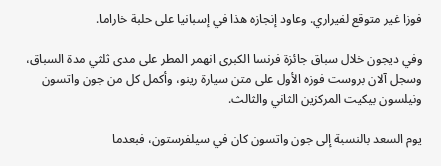فوزا غير متوقع لفيراري. وعاود إنجازه هذا في إسبانيا على حلبة خاراما.

وفي ديجون خلال سباق جائزة فرنسا الكبرى انهمر المطر على مدى ثلثي مدة السباق، وسجل آلان بروست فوزه الأول على متن سيارة رينو، وأكمل كل من جون واتسون ونيلسون بيكيت المركزين الثاني والثالث.

يوم السعد بالنسبة إلى جون واتسون كان في سيلفرستون، فبعدما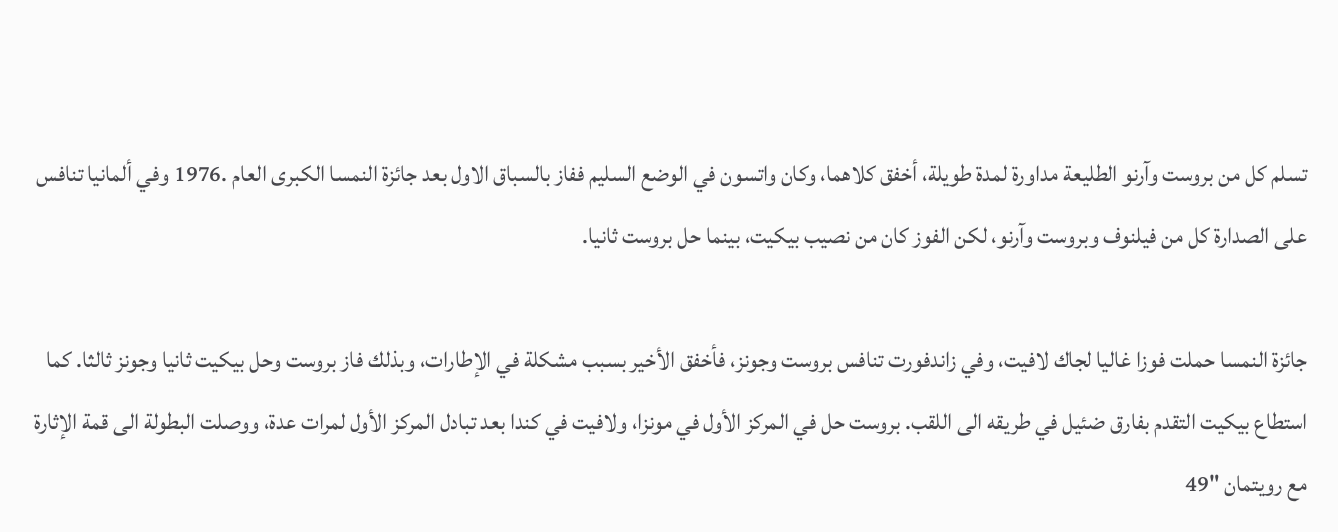تسلم كل من بروست وآرنو الطليعة مداورة لمدة طويلة، أخفق كلاهما، وكان واتسون في الوضع السليم ففاز بالسباق الاول بعد جائزة النمسا الكبرى العام .1976 وفي ألمانيا تنافس على الصدارة كل من فيلنوف وبروست وآرنو، لكن الفوز كان من نصيب بيكيت، بينما حل بروست ثانيا.

جائزة النمسا حملت فوزا غاليا لجاك لافيت، وفي زاندفورت تنافس بروست وجونز، فأخفق الأخير بسبب مشكلة في الإطارات، وبذلك فاز بروست وحل بيكيت ثانيا وجونز ثالثا. كما استطاع بيكيت التقدم بفارق ضئيل في طريقه الى اللقب. بروست حل في المركز الأول في مونزا، ولافيت في كندا بعد تبادل المركز الأول لمرات عدة، ووصلت البطولة الى قمة الإثارة مع رويتمان "49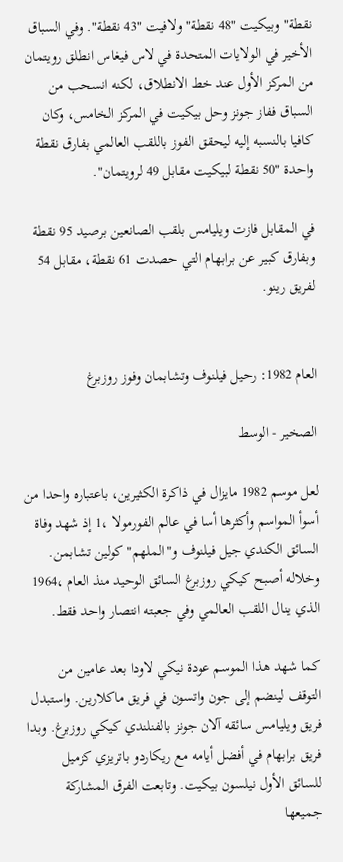نقطة" وبيكيت "48 نقطة" ولافيت "43 نقطة". وفي السباق الأخير في الولايات المتحدة في لاس فيغاس انطلق رويتمان من المركز الأول عند خط الانطلاق، لكنه انسحب من السباق ففاز جونز وحل بيكيت في المركز الخامس، وكان كافيا بالنسبه إليه ليحقق الفوز باللقب العالمي بفارق نقطة واحدة "50 نقطة لبيكيت مقابل 49 لرويتمان".

في المقابل فازت ويليامس بلقب الصانعين برصيد 95 نقطة وبفارق كبير عن برابهام التي حصدت 61 نقطة، مقابل 54 لفريق رينو.


العام 1982: رحيل فيلنوف وتشابمان وفوز روزبرغ

الصخير - الوسط

لعل موسم 1982 مايزال في ذاكرة الكثيرين، باعتباره واحدا من أسوأ المواسم وأكثرها أسا في عالم الفورمولا ،1 إذ شهد وفاة السائق الكندي جيل فيلنوف و"الملهم" كولين تشابمن. وخلاله أصبح كيكي روزبرغ السائق الوحيد منذ العام ،1964 الذي ينال اللقب العالمي وفي جعبته انتصار واحد فقط.

كما شهد هذا الموسم عودة نيكي لاودا بعد عامين من التوقف لينضم إلى جون واتسون في فريق ماكلارين. واستبدل فريق ويليامس سائقه آلان جونز بالفنلندي كيكي روزبرغ. وبدا فريق برابهام في أفضل أيامه مع ريكاردو باتريزي كزميل للسائق الأول نيلسون بيكيت. وتابعت الفرق المشاركة جميعها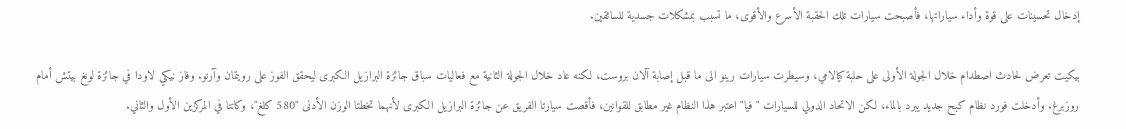إدخال تحسينات على قوة وأداء سياراتها، فأصبحت سيارات تلك الحقبة الأسرع والأقوى، ما تسبب بمشكلات جسدية للسائقين.

بيكيت تعرض لحادث اصطدام خلال الجولة الأولى على حلبة كيالامي، وسيطرت سيارات رينو الى ما قبل إصابة آلان بروست، لكنه عاد خلال الجولة الثانية مع فعاليات سباق جائزة البرازيل الكبرى ليحقق الفوز على رويتمان وآرنو. وفاز نيكي لاودا في جائزة لونغ بيتش أمام روزبرغ. وأدخلت فورد نظام كبح جديد يبرد بالماء، لكن الاتحاد الدولي للسيارات "فيا" اعتبر هذا النظام غير مطابق للقوانين، فأقصت سيارتا الفريق عن جائزة البرازيل الكبرى لأنهما تخطتا الوزن الأدنى "580 كلغ"، وكانتا في المركزين الأول والثاني.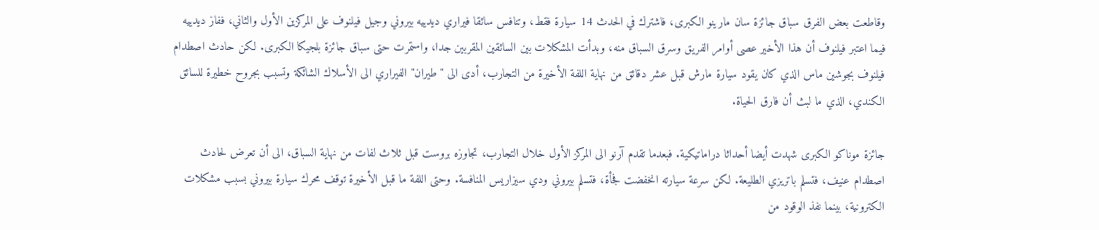وقاطعت بعض الفرق سباق جائزة سان مارينو الكبرى، فاشترك في الحدث 14 سيارة فقط، وتنافس سائقا فيراري ديدييه بيروني وجيل فيلنوف على المركزين الأول والثاني، ففاز ديدييه فيما اعتبر فيلنوف أن هذا الأخير عصى أوامر الفريق وسرق السباق منه، وبدأت المشكلات بين السائقين المقربين جدا، واستمرت حتى سباق جائزة بلجيكا الكبرى. لكن حادث اصطدام فيلنوف بجوشين ماس الذي كان يقود سيارة مارش قبل عشر دقائق من نهاية اللفة الأخيرة من التجارب، أدى الى "طيران" الفيراري الى الأسلاك الشائكة وتسبب بجروح خطيرة للسائق الكندي، الذي ما لبث أن فارق الحياة.

جائزة موناكو الكبرى شهدت أيضا أحداثا دراماتيكية. فبعدما تقدم آرنو الى المركز الأول خلال التجارب، تجاوزه بروست قبل ثلاث لفات من نهاية السباق، الى أن تعرض لحادث اصطدام عنيف، فتسلم باتريزي الطليعة. لكن سرعة سيارته انخفضت فجأة، فتسلم بيروني ودي سيزاريس المنافسة. وحتى اللفة ما قبل الأخيرة توقف محرك سيارة بيروني بسبب مشكلات الكترونية، بينما نفذ الوقود من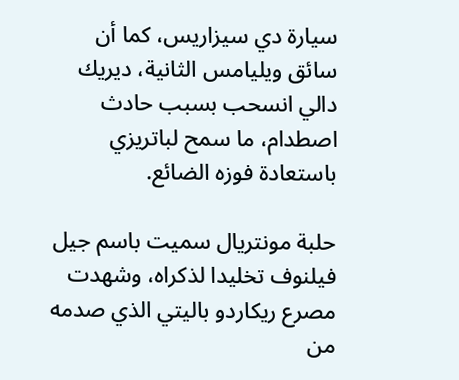سيارة دي سيزاريس، كما أن سائق ويليامس الثانية، ديريك دالي انسحب بسبب حادث اصطدام، ما سمح لباتريزي باستعادة فوزه الضائع.

حلبة مونتريال سميت باسم جيل فيلنوف تخليدا لذكراه، وشهدت مصرع ريكاردو باليتي الذي صدمه من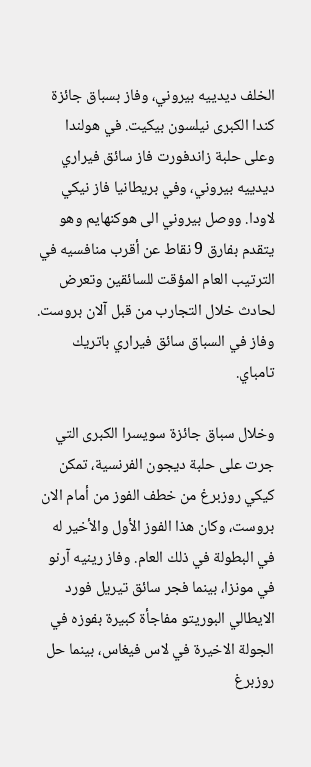الخلف ديدييه بيروني، وفاز بسباق جائزة كندا الكبرى نيلسون بيكيت. في هولندا وعلى حلبة زاندفورت فاز سائق فيراري ديدييه بيروني، وفي بريطانيا فاز نيكي لاودا. ووصل بيروني الى هوكنهايم وهو يتقدم بفارق 9 نقاط عن أقرب منافسيه في الترتيب العام المؤقت للسائقين وتعرض لحادث خلال التجارب من قبل آلان بروست. وفاز في السباق سائق فيراري باتريك تامباي.

وخلال سباق جائزة سويسرا الكبرى التي جرت على حلبة ديجون الفرنسية، تمكن كيكي روزبرغ من خطف الفوز من أمام الان بروست، وكان هذا الفوز الأول والأخير له في البطولة في ذلك العام. وفاز رينيه آرنو في مونزا، بينما فجر سائق تيريل فورد الايطالي البوريتو مفاجأة كبيرة بفوزه في الجولة الاخيرة في لاس فيغاس، بينما حل روزبرغ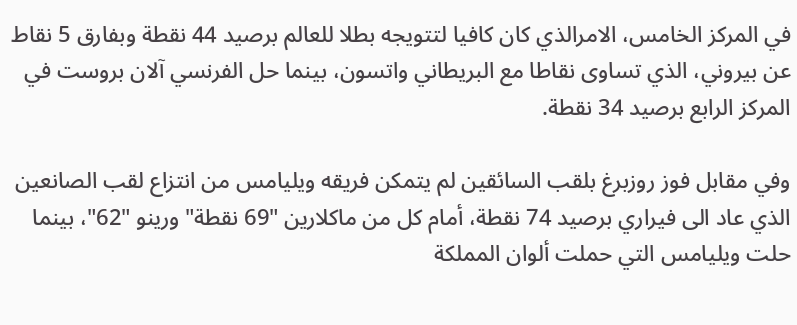في المركز الخامس، الامرالذي كان كافيا لتتويجه بطلا للعالم برصيد 44 نقطة وبفارق 5 نقاط عن بيروني، الذي تساوى نقاطا مع البريطاني واتسون، بينما حل الفرنسي آلان بروست في المركز الرابع برصيد 34 نقطة.

وفي مقابل فوز روزبرغ بلقب السائقين لم يتمكن فريقه ويليامس من انتزاع لقب الصانعين الذي عاد الى فيراري برصيد 74 نقطة، أمام كل من ماكلارين "69 نقطة" ورينو "62"، بينما حلت ويليامس التي حملت ألوان المملكة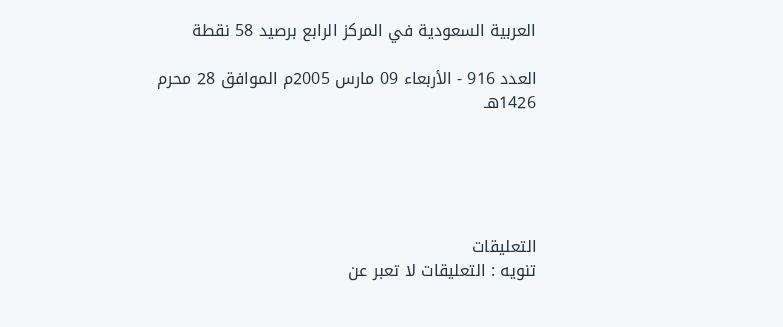العربية السعودية في المركز الرابع برصيد 58 نقطة

العدد 916 - الأربعاء 09 مارس 2005م الموافق 28 محرم 1426هـ





التعليقات
تنويه : التعليقات لا تعبر عن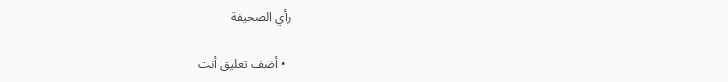رأي الصحيفة

  • أضف تعليق أنت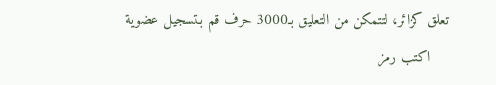تعلق كزائر، لتتمكن من التعليق بـ3000 حرف قم بـتسجيل عضوية
    اكتب رمز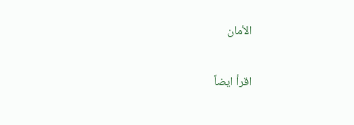الأمان

اقرأ ايضاً